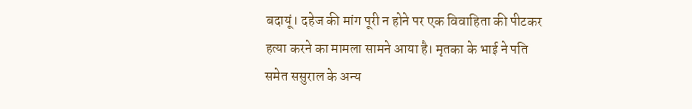बदायूं। दहेज की मांग पूरी न होने पर एक विवाहिता की पीटकर हत्या करने का मामला सामने आया है। मृतका के भाई ने पति समेत ससुराल के अन्य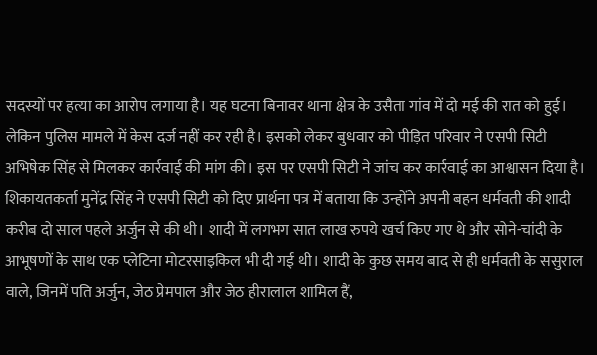सदस्यों पर हत्या का आरोप लगाया है। यह घटना बिनावर थाना क्षेत्र के उसैता गांव में दो मई की रात को हुई। लेकिन पुलिस मामले में केस दर्ज नहीं कर रही है। इसको लेकर बुधवार को पीड़ित परिवार ने एसपी सिटी अभिषेक सिंह से मिलकर कार्रवाई की मांग की। इस पर एसपी सिटी ने जांच कर कार्रवाई का आश्वासन दिया है।
शिकायतकर्ता मुनेंद्र सिंह ने एसपी सिटी को दिए प्रार्थना पत्र में बताया कि उन्होंने अपनी बहन धर्मवती की शादी करीब दो साल पहले अर्जुन से की थी। शादी में लगभग सात लाख रुपये खर्च किए गए थे और सोने-चांदी के आभूषणों के साथ एक प्लेटिना मोटरसाइकिल भी दी गई थी। शादी के कुछ समय बाद से ही धर्मवती के ससुराल वाले, जिनमें पति अर्जुन, जेठ प्रेमपाल और जेठ हीरालाल शामिल हैं,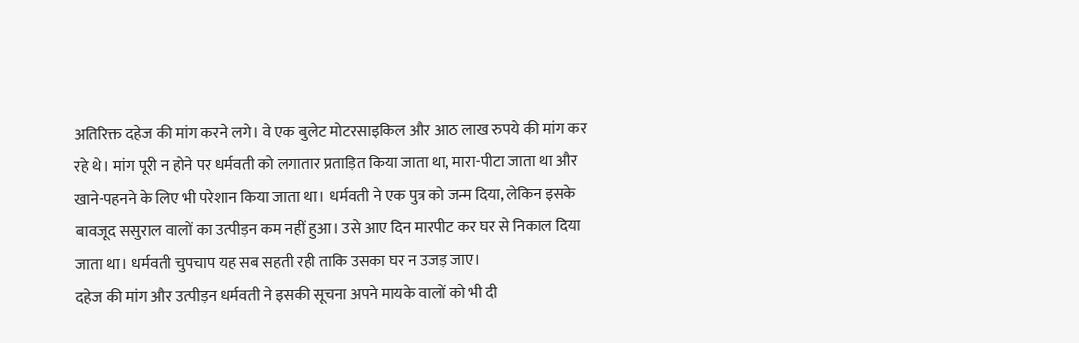अतिरिक्त दहेज की मांग करने लगे। वे एक बुलेट मोटरसाइकिल और आठ लाख रुपये की मांग कर रहे थे। मांग पूरी न होने पर धर्मवती को लगातार प्रताड़ित किया जाता था, मारा-पीटा जाता था और खाने-पहनने के लिए भी परेशान किया जाता था। धर्मवती ने एक पुत्र को जन्म दिया, लेकिन इसके बावजूद ससुराल वालों का उत्पीड़न कम नहीं हुआ। उसे आए दिन मारपीट कर घर से निकाल दिया जाता था। धर्मवती चुपचाप यह सब सहती रही ताकि उसका घर न उजड़ जाए।
दहेज की मांग और उत्पीड़न धर्मवती ने इसकी सूचना अपने मायके वालों को भी दी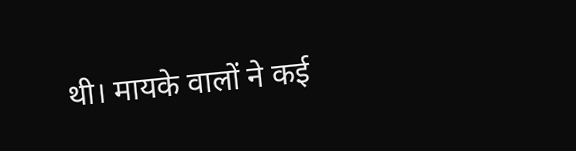थी। मायके वालों ने कई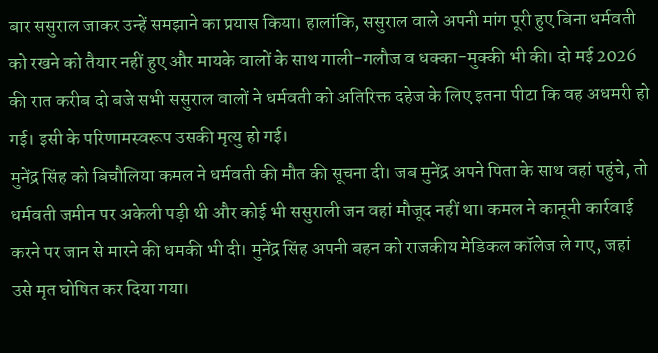बार ससुराल जाकर उन्हें समझाने का प्रयास किया। हालांकि, ससुराल वाले अपनी मांग पूरी हुए बिना धर्मवती को रखने को तैयार नहीं हुए और मायके वालों के साथ गाली-गलौज व धक्का-मुक्की भी की। दो मई 2026 की रात करीब दो बजे सभी ससुराल वालों ने धर्मवती को अतिरिक्त दहेज के लिए इतना पीटा कि वह अधमरी हो गई। इसी के परिणामस्वरूप उसकी मृत्यु हो गई।
मुनेंद्र सिंह को बिचौलिया कमल ने धर्मवती की मौत की सूचना दी। जब मुनेंद्र अपने पिता के साथ वहां पहुंचे, तो धर्मवती जमीन पर अकेली पड़ी थी और कोई भी ससुराली जन वहां मौजूद नहीं था। कमल ने कानूनी कार्रवाई करने पर जान से मारने की धमकी भी दी। मुनेंद्र सिंह अपनी बहन को राजकीय मेडिकल कॉलेज ले गए, जहां उसे मृत घोषित कर दिया गया।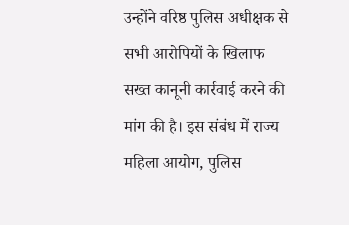उन्होंने वरिष्ठ पुलिस अधीक्षक से सभी आरोपियों के खिलाफ सख्त कानूनी कार्रवाई करने की मांग की है। इस संबंध में राज्य महिला आयोग, पुलिस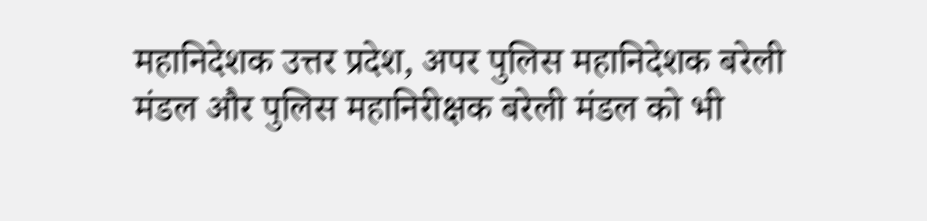महानिदेशक उत्तर प्रदेश, अपर पुलिस महानिदेशक बरेली मंडल और पुलिस महानिरीक्षक बरेली मंडल को भी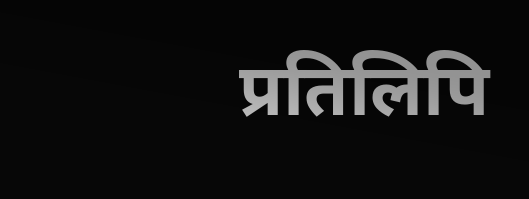प्रतिलिपि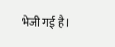भेजी गई है।